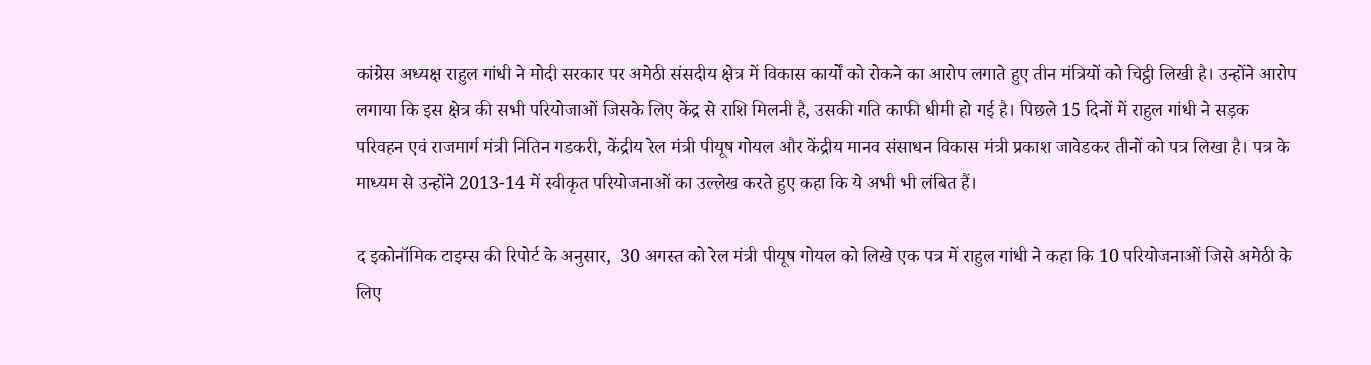कांग्रेस अध्यक्ष राहुल गांधी ने मोदी सरकार पर अमेठी संसदीय क्षेत्र में विकास कार्यों को रोकने का आरोप लगाते हुए तीन मंत्रियों को चिट्ठी लिखी है। उन्होंने आरोप लगाया कि इस क्षेत्र की सभी परियोजाओं जिसके लिए केंद्र से राशि मिलनी है, उसकी गति काफी धीमी हो गई है। पिछले 15 दिनों में राहुल गांधी ने सड़क परिवहन एवं राजमार्ग मंत्री नितिन गडकरी, केंद्रीय रेल मंत्री पीयूष गोयल और केंद्रीय मानव संसाधन विकास मंत्री प्रकाश जावेडकर तीनों को पत्र लिखा है। पत्र के माध्यम से उन्होंने 2013-14 में स्वीकृत परियोजनाओं का उल्लेख करते हुए कहा कि ये अभी भी लंबित हैं।

द इकोनॉमिक टाइम्स की रिपोर्ट के अनुसार,  30 अगस्त को रेल मंत्री पीयूष गोयल को लिखे एक पत्र में राहुल गांधी ने कहा कि 10 परियोजनाओं जिसे अमेठी के लिए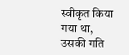स्वीकृत किया गया था, उसकी गति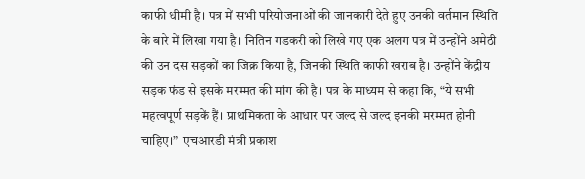काफी धीमी है। पत्र में सभी परियोजनाओं की जानकारी देते हुए उनकी वर्तमान स्थिति के बारे में लिखा गया है। नितिन गडकरी को लिखे गए एक अलग पत्र में उन्होंने अमेठी की उन दस सड़कों का जिक्र किया है, जिनकी स्थिति काफी खराब है। उन्होंने केंद्रीय सड़क फंड से इसके मरम्मत की मांग की है। पत्र के माध्यम से कहा कि, “ये सभी महत्वपूर्ण सड़कें हैं। प्राथमिकता के आधार पर जल्द से जल्द इनकी मरम्मत होनी चाहिए।”  एचआरडी मंत्री प्रकाश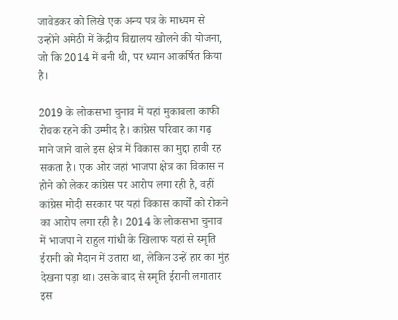जावेडकर को लिखे एक अन्य पत्र के माध्यम से उन्होंने अमेठी में केंद्रीय विद्यालय खोलने की योजना, जो कि 2014 में बनी थी, पर ध्यान आकर्षित किया है।

2019 के लोकसभा चुनाव में यहां मुकाबला काफी रोचक रहने की उम्मीद है। कांग्रेस परिवार का गढ़ माने जाने वाले इस क्षेत्र में विकास का मुद्दा हावी रह सकता है। एक ओर जहां भाजपा क्षेत्र का विकास न होने को लेकर कांग्रेस पर आरोप लगा रही है, वहीं कांग्रेस मोदी सरकार पर यहां विकास कार्यों को रोकने का आरोप लगा रही है। 2014 के लोकसभा चुनाव में भाजपा ने राहुल गांधी के खिलाफ यहां से स्मृति ईरानी को मैदान में उतारा था, लेकिन उन्हें हार का मुंह देखना पड़ा था। उसके बाद से स्मृति ईरानी लगातार इस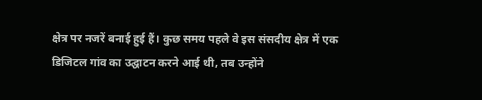क्षेत्र पर नजरें बनाई हुई हैं। कुछ समय पहले वे इस संसदीय क्षेत्र में एक डिजिटल गांव का उद्घाटन करने आई थी, तब उन्होंने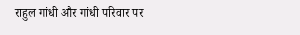राहुल गांधी और गांधी परिवार पर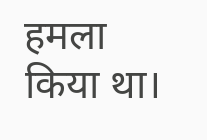हमला किया था।